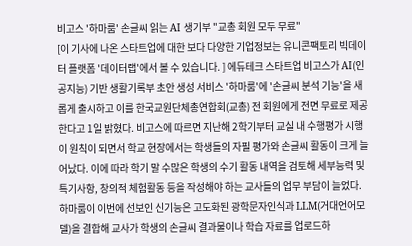비고스 '하마룸' 손글씨 읽는 AI 생기부 "교총 회원 모두 무료"
[이 기사에 나온 스타트업에 대한 보다 다양한 기업정보는 유니콘팩토리 빅데이터 플랫폼 '데이터랩'에서 볼 수 있습니다. ] 에듀테크 스타트업 비고스가 AI(인공지능) 기반 생활기록부 초안 생성 서비스 '하마룸'에 '손글씨 분석 기능'을 새롭게 출시하고 이를 한국교원단체총연합회(교총) 전 회원에게 전면 무료로 제공한다고 1일 밝혔다. 비고스에 따르면 지난해 2학기부터 교실 내 수행평가 시행이 원칙이 되면서 학교 현장에서는 학생들의 자필 평가와 손글씨 활동이 크게 늘어났다. 이에 따라 학기 말 수많은 학생의 수기 활동 내역을 검토해 세부능력 및 특기사항, 창의적 체험활동 등을 작성해야 하는 교사들의 업무 부담이 늘었다. 하마룸이 이번에 선보인 신기능은 고도화된 광학문자인식과 LLM(거대언어모델)을 결합해 교사가 학생의 손글씨 결과물이나 학습 자료를 업로드하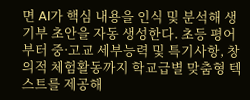면 AI가 핵심 내용을 인식 및 분석해 생기부 초안을 자동 생성한다. 초등 평어부터 중·고교 세부능력 및 특기사항, 창의적 체험활동까지 학교급별 맞춤형 텍스트를 제공해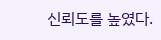신뢰도를 높였다.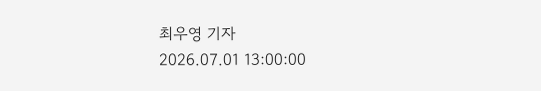최우영 기자
2026.07.01 13:00:00